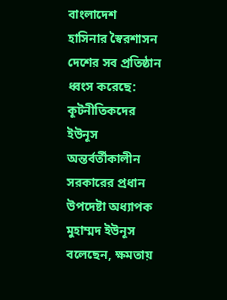বাংলাদেশ
হাসিনার স্বৈরশাসন দেশের সব প্রতিষ্ঠান ধ্বংস করেছে: কূটনীতিকদের ইউনূস
অন্তর্বর্তীকালীন সরকারের প্রধান উপদেষ্টা অধ্যাপক মুহাম্মদ ইউনূস বলেছেন, ক্ষমতায়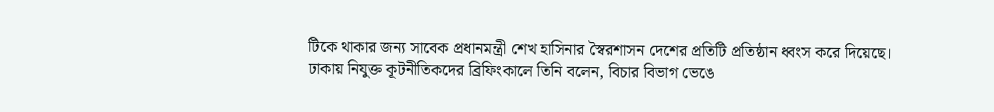টিকে থাকার জন্য সাবেক প্রধানমন্ত্রী শেখ হাসিনার স্বৈরশাসন দেশের প্রতিটি প্রতিষ্ঠান ধ্বংস করে দিয়েছে।
ঢাকায় নিযুক্ত কূটনীতিকদের ব্রিফিংকালে তিনি বলেন, বিচার বিভাগ ভেঙে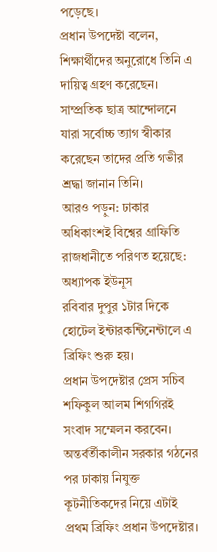পড়েছে।
প্রধান উপদেষ্টা বলেন, শিক্ষার্থীদের অনুরোধে তিনি এ দায়িত্ব গ্রহণ করেছেন। সাম্প্রতিক ছাত্র আন্দোলনে যারা সর্বোচ্চ ত্যাগ স্বীকার করেছেন তাদের প্রতি গভীর শ্রদ্ধা জানান তিনি।
আরও পড়ুন: ঢাকার অধিকাংশই বিশ্বের গ্রাফিতি রাজধানীতে পরিণত হয়েছে: অধ্যাপক ইউনূস
রবিবার দুপুর ১টার দিকে হোটেল ইন্টারকন্টিনেন্টালে এ ব্রিফিং শুরু হয়।
প্রধান উপদেষ্টার প্রেস সচিব শফিকুল আলম শিগগিরই সংবাদ সম্মেলন করবেন।
অন্তর্বর্তীকালীন সরকার গঠনের পর ঢাকায় নিযুক্ত কূটনীতিকদের নিয়ে এটাই প্রথম ব্রিফিং প্রধান উপদেষ্টার।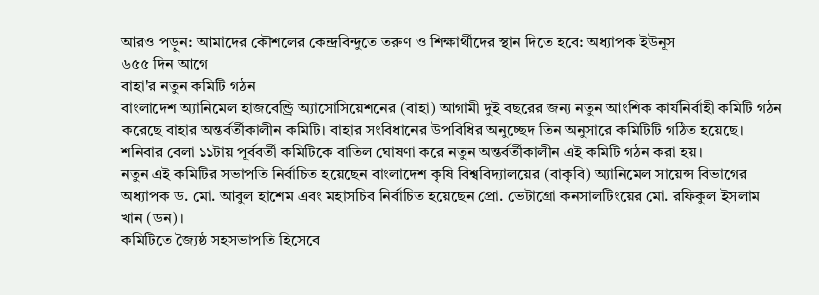আরও পড়ুন: আমাদের কৌশলের কেন্দ্রবিন্দুতে তরুণ ও শিক্ষার্থীদের স্থান দিতে হবে: অধ্যাপক ইউনূস
৬৫৫ দিন আগে
বাহা'র নতুন কমিটি গঠন
বাংলাদেশ অ্যানিমেল হাজবেন্ড্রি অ্যাসোসিয়েশনের (বাহা) আগামী দুই বছরের জন্য নতুন আংশিক কার্যনির্বাহী কমিটি গঠন করেছে বাহার অন্তর্বর্তীকালীন কমিটি। বাহার সংবিধানের উপবিধির অনুচ্ছেদ তিন অনুসারে কমিটিটি গঠিত হয়েছে।
শনিবার বেলা ১১টায় পূর্ববর্তী কমিটিকে বাতিল ঘোষণা করে নতুন অন্তর্বর্তীকালীন এই কমিটি গঠন করা হয়।
নতুন এই কমিটির সভাপতি নির্বাচিত হয়েছেন বাংলাদেশ কৃষি বিশ্ববিদ্যালয়ের (বাকৃবি) অ্যানিমেল সায়েন্স বিভাগের অধ্যাপক ড. মো. আবুল হাশেম এবং মহাসচিব নির্বাচিত হয়েছেন প্রো. ভেটাগ্রো কনসালটিংয়ের মো. রফিকুল ইসলাম খান (ডন)।
কমিটিতে জ্যৈষ্ঠ সহসভাপতি হিসেবে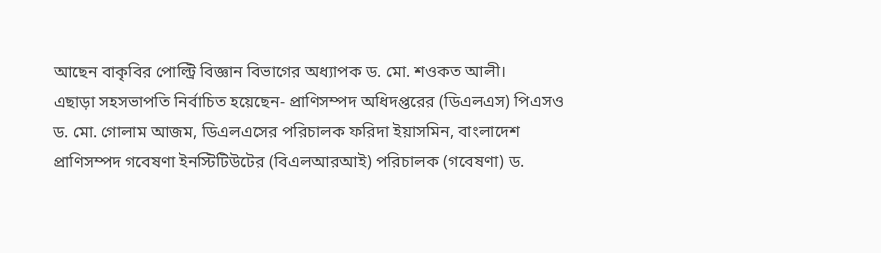আছেন বাকৃবির পোল্ট্রি বিজ্ঞান বিভাগের অধ্যাপক ড. মো. শওকত আলী।
এছাড়া সহসভাপতি নির্বাচিত হয়েছেন- প্রাণিসম্পদ অধিদপ্তরের (ডিএলএস) পিএসও ড. মো. গোলাম আজম, ডিএলএসের পরিচালক ফরিদা ইয়াসমিন, বাংলাদেশ প্রাণিসম্পদ গবেষণা ইনস্টিটিউটের (বিএলআরআই) পরিচালক (গবেষণা) ড.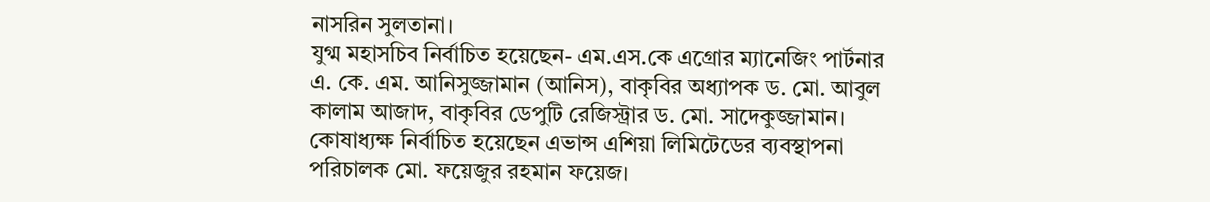নাসরিন সুলতানা।
যুগ্ম মহাসচিব নির্বাচিত হয়েছেন- এম.এস.কে এগ্রোর ম্যানেজিং পার্টনার এ. কে. এম. আনিসুজ্জামান (আনিস), বাকৃবির অধ্যাপক ড. মো. আবুল কালাম আজাদ, বাকৃবির ডেপুটি রেজিস্ট্রার ড. মো. সাদেকুজ্জামান।
কোষাধ্যক্ষ নির্বাচিত হয়েছেন এভান্স এশিয়া লিমিটেডের ব্যবস্থাপনা পরিচালক মো. ফয়েজুর রহমান ফয়েজ।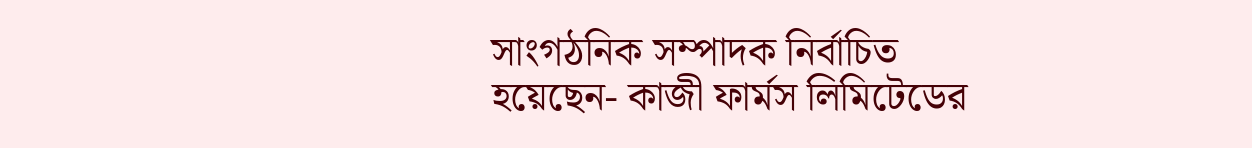সাংগঠনিক সম্পাদক নির্বাচিত হয়েছেন- কাজী ফার্মস লিমিটেডের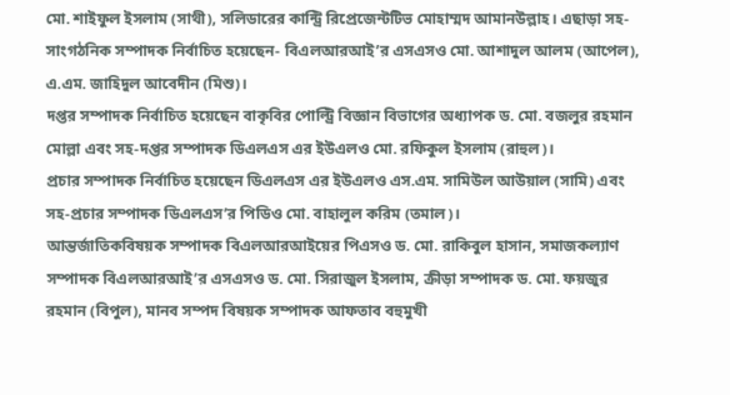মো. শাইফুল ইসলাম (সাথী), সলিডারের কান্ট্রি রিপ্রেজেন্টটিভ মোহাম্মদ আমানউল্লাহ। এছাড়া সহ-সাংগঠনিক সম্পাদক নির্বাচিত হয়েছেন- বিএলআরআই’র এসএসও মো. আশাদুল আলম (আপেল), এ.এম. জাহিদুল আবেদীন (মিশু)।
দপ্তর সম্পাদক নির্বাচিত হয়েছেন বাকৃবির পোল্ট্রি বিজ্ঞান বিভাগের অধ্যাপক ড. মো. বজলুর রহমান মোল্লা এবং সহ-দপ্তর সম্পাদক ডিএলএস এর ইউএলও মো. রফিকুল ইসলাম (রাহুল)।
প্রচার সম্পাদক নির্বাচিত হয়েছেন ডিএলএস এর ইউএলও এস.এম. সামিউল আউয়াল (সামি) এবং সহ-প্রচার সম্পাদক ডিএলএস’র পিডিও মো. বাহালুল করিম (তমাল)।
আন্তর্জাতিকবিষয়ক সম্পাদক বিএলআরআইয়ের পিএসও ড. মো. রাকিবুল হাসান, সমাজকল্যাণ সম্পাদক বিএলআরআই’র এসএসও ড. মো. সিরাজুল ইসলাম, ক্রীড়া সম্পাদক ড. মো. ফয়জুর রহমান (বিপুল), মানব সম্পদ বিষয়ক সম্পাদক আফতাব বহুমুখী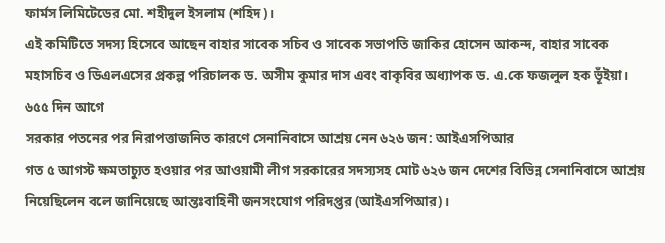ফার্মস লিমিটেডের মো. শহীদুল ইসলাম (শহিদ)।
এই কমিটিতে সদস্য হিসেবে আছেন বাহার সাবেক সচিব ও সাবেক সভাপতি জাকির হোসেন আকন্দ, বাহার সাবেক মহাসচিব ও ডিএলএসের প্রকল্প পরিচালক ড. অসীম কুমার দাস এবং বাকৃবির অধ্যাপক ড. এ.কে ফজলুল হক ভূঁইয়া।
৬৫৫ দিন আগে
সরকার পতনের পর নিরাপত্তাজনিত কারণে সেনানিবাসে আশ্রয় নেন ৬২৬ জন: আইএসপিআর
গত ৫ আগস্ট ক্ষমতাচ্যুত হওয়ার পর আওয়ামী লীগ সরকারের সদস্যসহ মোট ৬২৬ জন দেশের বিভিন্ন সেনানিবাসে আশ্রয় নিয়েছিলেন বলে জানিয়েছে আন্তঃবাহিনী জনসংযোগ পরিদপ্তর (আইএসপিআর)।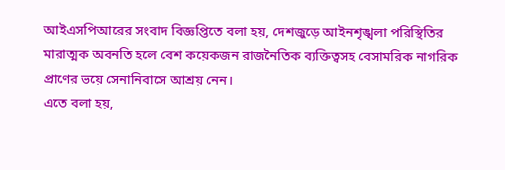আইএসপিআরের সংবাদ বিজ্ঞপ্তিতে বলা হয়, দেশজুড়ে আইনশৃঙ্খলা পরিস্থিতির মারাত্মক অবনতি হলে বেশ কয়েকজন রাজনৈতিক ব্যক্তিত্বসহ বেসামরিক নাগরিক প্রাণের ভয়ে সেনানিবাসে আশ্রয় নেন।
এতে বলা হয়,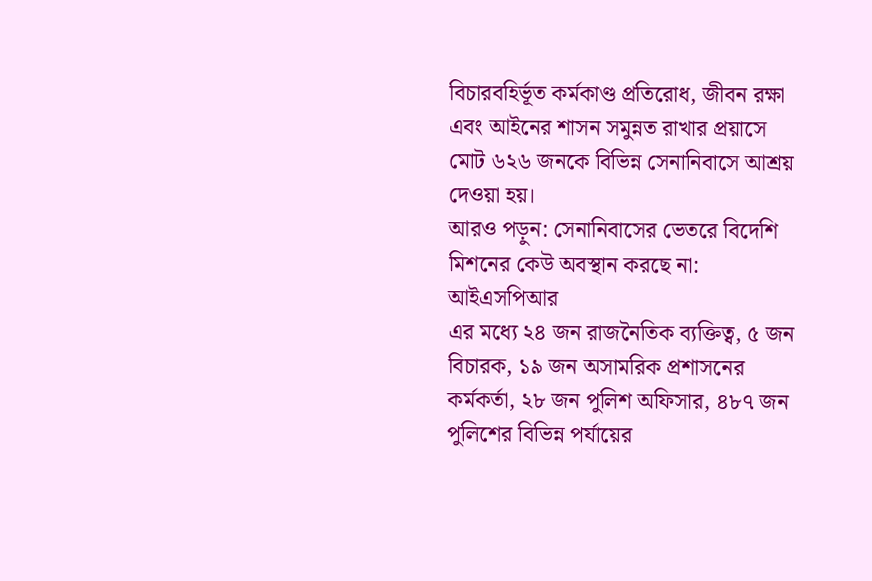বিচারবহির্ভূত কর্মকাণ্ড প্রতিরোধ, জীবন রক্ষা এবং আইনের শাসন সমুন্নত রাখার প্রয়াসে মোট ৬২৬ জনকে বিভিন্ন সেনানিবাসে আশ্রয় দেওয়া হয়।
আরও পড়ুন: সেনানিবাসের ভেতরে বিদেশি মিশনের কেউ অবস্থান করছে না: আইএসপিআর
এর মধ্যে ২৪ জন রাজনৈতিক ব্যক্তিত্ব, ৫ জন বিচারক, ১৯ জন অসামরিক প্রশাসনের কর্মকর্তা, ২৮ জন পুলিশ অফিসার, ৪৮৭ জন পুলিশের বিভিন্ন পর্যায়ের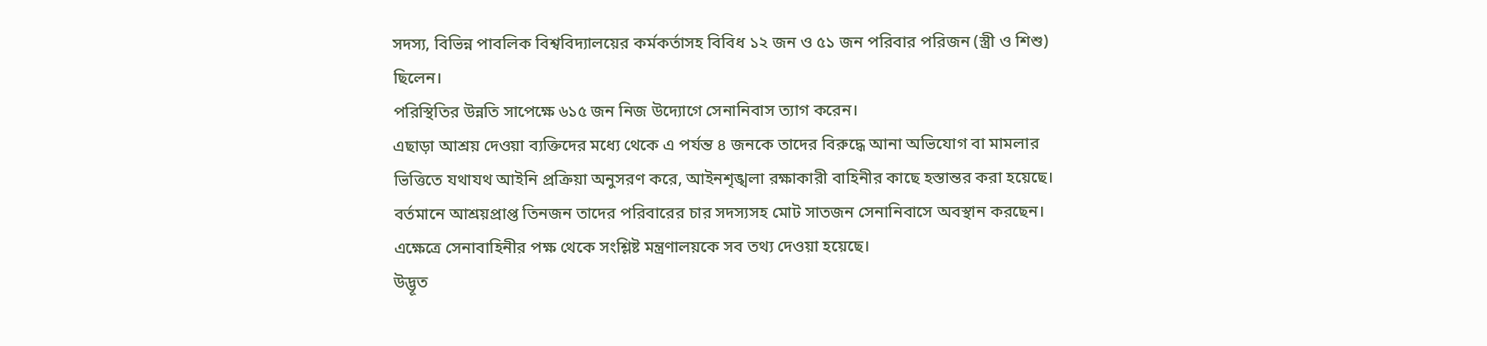সদস্য, বিভিন্ন পাবলিক বিশ্ববিদ্যালয়ের কর্মকর্তাসহ বিবিধ ১২ জন ও ৫১ জন পরিবার পরিজন (স্ত্রী ও শিশু) ছিলেন।
পরিস্থিতির উন্নতি সাপেক্ষে ৬১৫ জন নিজ উদ্যোগে সেনানিবাস ত্যাগ করেন।
এছাড়া আশ্রয় দেওয়া ব্যক্তিদের মধ্যে থেকে এ পর্যন্ত ৪ জনকে তাদের বিরুদ্ধে আনা অভিযোগ বা মামলার ভিত্তিতে যথাযথ আইনি প্রক্রিয়া অনুসরণ করে, আইনশৃঙ্খলা রক্ষাকারী বাহিনীর কাছে হস্তান্তর করা হয়েছে। বর্তমানে আশ্রয়প্রাপ্ত তিনজন তাদের পরিবারের চার সদস্যসহ মোট সাতজন সেনানিবাসে অবস্থান করছেন। এক্ষেত্রে সেনাবাহিনীর পক্ষ থেকে সংশ্লিষ্ট মন্ত্রণালয়কে সব তথ্য দেওয়া হয়েছে।
উদ্ভূত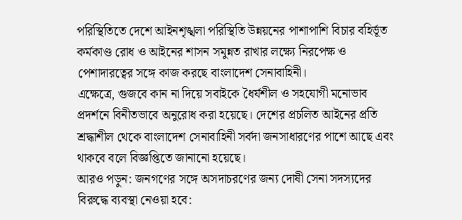পরিস্থিতিতে দেশে আইনশৃঙ্খলা পরিস্থিতি উন্নয়নের পাশাপাশি বিচার বহির্ভূত কর্মকাণ্ড রোধ ও আইনের শাসন সমুন্নত রাখার লক্ষ্যে নিরপেক্ষ ও পেশাদারত্বের সঙ্গে কাজ করছে বাংলাদেশ সেনাবাহিনী।
এক্ষেত্রে, গুজবে কান না দিয়ে সবাইকে ধৈর্যশীল ও সহযোগী মনোভাব প্রদর্শনে বিনীতভাবে অনুরোধ করা হয়েছে। দেশের প্রচলিত আইনের প্রতি শ্রদ্ধাশীল থেকে বাংলাদেশ সেনাবাহিনী সর্বদা জনসাধারণের পাশে আছে এবং থাকবে বলে বিজ্ঞপ্তিতে জানানো হয়েছে।
আরও পড়ুন: জনগণের সঙ্গে অসদাচরণের জন্য দোষী সেনা সদস্যদের বিরুদ্ধে ব্যবস্থা নেওয়া হবে: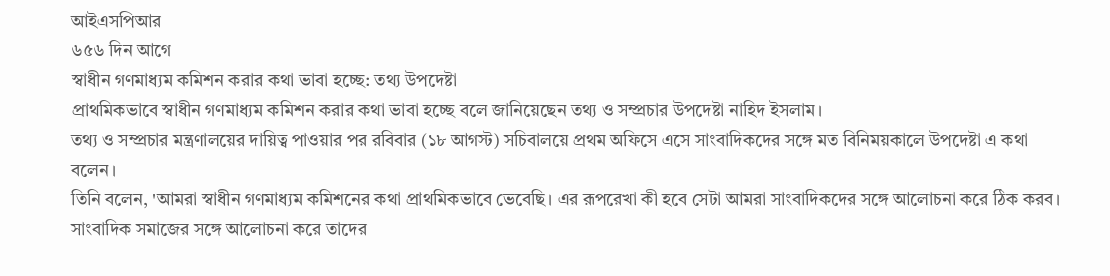আইএসপিআর
৬৫৬ দিন আগে
স্বাধীন গণমাধ্যম কমিশন করার কথা ভাবা হচ্ছে: তথ্য উপদেষ্টা
প্রাথমিকভাবে স্বাধীন গণমাধ্যম কমিশন করার কথা ভাবা হচ্ছে বলে জানিয়েছেন তথ্য ও সম্প্রচার উপদেষ্টা নাহিদ ইসলাম।
তথ্য ও সম্প্রচার মন্ত্রণালয়ের দায়িত্ব পাওয়ার পর রবিবার (১৮ আগস্ট) সচিবালয়ে প্রথম অফিসে এসে সাংবাদিকদের সঙ্গে মত বিনিময়কালে উপদেষ্টা এ কথা বলেন।
তিনি বলেন, 'আমরা স্বাধীন গণমাধ্যম কমিশনের কথা প্রাথমিকভাবে ভেবেছি। এর রূপরেখা কী হবে সেটা আমরা সাংবাদিকদের সঙ্গে আলোচনা করে ঠিক করব। সাংবাদিক সমাজের সঙ্গে আলোচনা করে তাদের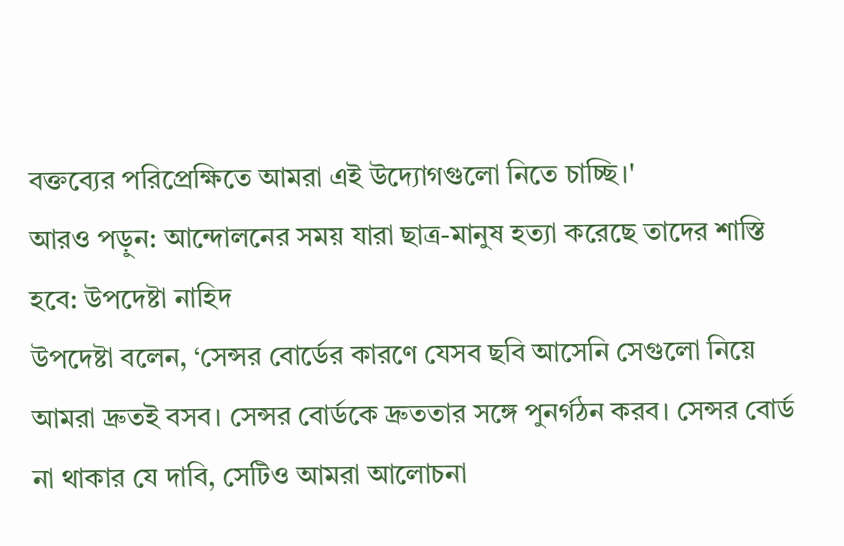বক্তব্যের পরিপ্রেক্ষিতে আমরা এই উদ্যোগগুলো নিতে চাচ্ছি।'
আরও পড়ুন: আন্দোলনের সময় যারা ছাত্র-মানুষ হত্যা করেছে তাদের শাস্তি হবে: উপদেষ্টা নাহিদ
উপদেষ্টা বলেন, ‘সেন্সর বোর্ডের কারণে যেসব ছবি আসেনি সেগুলো নিয়ে আমরা দ্রুতই বসব। সেন্সর বোর্ডকে দ্রুততার সঙ্গে পুনর্গঠন করব। সেন্সর বোর্ড না থাকার যে দাবি, সেটিও আমরা আলোচনা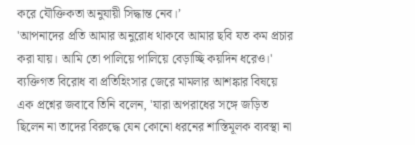করে যৌক্তিকতা অনুযায়ী সিদ্ধান্ত নেব।’
'আপনাদের প্রতি আমার অনুরোধ থাকবে আমার ছবি যত কম প্রচার করা যায়। আমি তো পালিয়ে পালিয়ে বেড়াচ্ছি কয়দিন ধরেও।'
ব্যক্তিগত বিরোধ বা প্রতিহিংসার জেরে মামলার আশঙ্কার বিষয়ে এক প্রশ্নের জবাবে তিনি বলেন, 'যারা অপরাধের সঙ্গে জড়িত ছিলেন না তাদের বিরুদ্ধে যেন কোনো ধরনের শাস্তিমূলক ব্যবস্থা না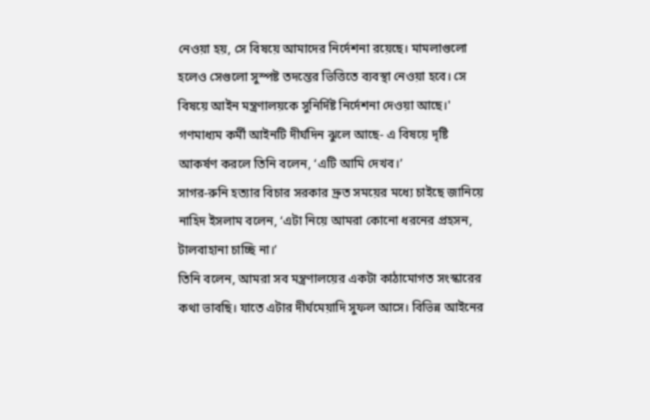নেওয়া হয়, সে বিষয়ে আমাদের নির্দেশনা রয়েছে। মামলাগুলো হলেও সেগুলো সুস্পষ্ট তদন্তের ভিত্তিতে ব্যবস্থা নেওয়া হবে। সে বিষয়ে আইন মন্ত্রণালয়কে সুনির্দিষ্ট নির্দেশনা দেওয়া আছে।'
গণমাধ্যম কর্মী আইনটি দীর্ঘদিন ঝুলে আছে- এ বিষয়ে দৃষ্টি আকর্ষণ করলে তিনি বলেন, ‘এটি আমি দেখব।’
সাগর-রুনি হত্যার বিচার সরকার দ্রুত সময়ের মধ্যে চাইছে জানিয়ে নাহিদ ইসলাম বলেন, ‘এটা নিয়ে আমরা কোনো ধরনের প্রহসন, টালবাহানা চাচ্ছি না।’
তিনি বলেন, আমরা সব মন্ত্রণালয়ের একটা কাঠামোগত সংস্কারের কথা ভাবছি। যাতে এটার দীর্ঘমেয়াদি সুফল আসে। বিভিন্ন আইনের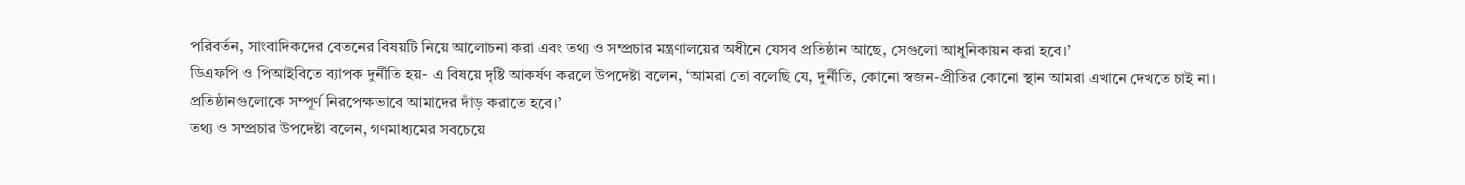পরিবর্তন, সাংবাদিকদের বেতনের বিষয়টি নিয়ে আলোচনা করা এবং তথ্য ও সম্প্রচার মন্ত্রণালয়ের অধীনে যেসব প্রতিষ্ঠান আছে, সেগুলো আধুনিকায়ন করা হবে।’
ডিএফপি ও পিআইবিতে ব্যাপক দুর্নীতি হয়- এ বিষয়ে দৃষ্টি আকর্ষণ করলে উপদেষ্টা বলেন, ‘আমরা তো বলেছি যে, দুর্নীতি, কোনো স্বজন-প্রীতির কোনো স্থান আমরা এখানে দেখতে চাই না। প্রতিষ্ঠানগুলোকে সম্পূর্ণ নিরপেক্ষভাবে আমাদের দাঁড় করাতে হবে।’
তথ্য ও সম্প্রচার উপদেষ্টা বলেন, গণমাধ্যমের সবচেয়ে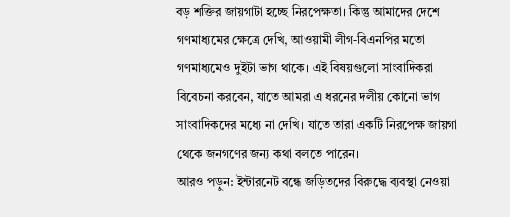বড় শক্তির জায়গাটা হচ্ছে নিরপেক্ষতা। কিন্তু আমাদের দেশে গণমাধ্যমের ক্ষেত্রে দেখি, আওয়ামী লীগ-বিএনপির মতো গণমাধ্যমেও দুইটা ভাগ থাকে। এই বিষয়গুলো সাংবাদিকরা বিবেচনা করবেন, যাতে আমরা এ ধরনের দলীয় কোনো ভাগ সাংবাদিকদের মধ্যে না দেখি। যাতে তারা একটি নিরপেক্ষ জায়গা থেকে জনগণের জন্য কথা বলতে পারেন।
আরও পড়ুন: ইন্টারনেট বন্ধে জড়িতদের বিরুদ্ধে ব্যবস্থা নেওয়া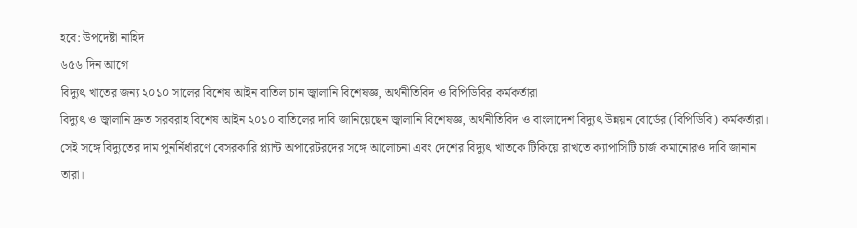হবে: উপদেষ্টা নাহিদ
৬৫৬ দিন আগে
বিদ্যুৎ খাতের জন্য ২০১০ সালের বিশেষ আইন বাতিল চান জ্বালানি বিশেষজ্ঞ, অর্থনীতিবিদ ও বিপিডিবির কর্মকর্তারা
বিদ্যুৎ ও জ্বালানি দ্রুত সরবরাহ বিশেষ আইন ২০১০ বাতিলের দাবি জানিয়েছেন জ্বালানি বিশেষজ্ঞ, অর্থনীতিবিদ ও বাংলাদেশ বিদ্যুৎ উন্নয়ন বোর্ডের (বিপিডিবি) কর্মকর্তারা।
সেই সঙ্গে বিদ্যুতের দাম পুনর্নির্ধারণে বেসরকারি প্ল্যান্ট অপারেটরদের সঙ্গে আলোচনা এবং দেশের বিদ্যুৎ খাতকে টিকিয়ে রাখতে ক্যাপাসিটি চার্জ কমানোরও দাবি জানান তারা।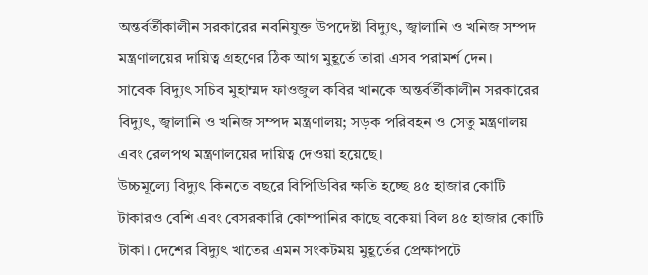অন্তর্বর্তীকালীন সরকারের নবনিযুক্ত উপদেষ্টা বিদ্যুৎ, জ্বালানি ও খনিজ সম্পদ মন্ত্রণালয়ের দায়িত্ব গ্রহণের ঠিক আগ মুহূর্তে তারা এসব পরামর্শ দেন।
সাবেক বিদ্যুৎ সচিব মুহাম্মদ ফাওজুল কবির খানকে অন্তর্বর্তীকালীন সরকারের বিদ্যুৎ, জ্বালানি ও খনিজ সম্পদ মন্ত্রণালয়; সড়ক পরিবহন ও সেতু মন্ত্রণালয় এবং রেলপথ মন্ত্রণালয়ের দায়িত্ব দেওয়া হয়েছে।
উচ্চমূল্যে বিদ্যুৎ কিনতে বছরে বিপিডিবির ক্ষতি হচ্ছে ৪৫ হাজার কোটি টাকারও বেশি এবং বেসরকারি কোম্পানির কাছে বকেয়া বিল ৪৫ হাজার কোটি টাকা। দেশের বিদ্যুৎ খাতের এমন সংকটময় মুহূর্তের প্রেক্ষাপটে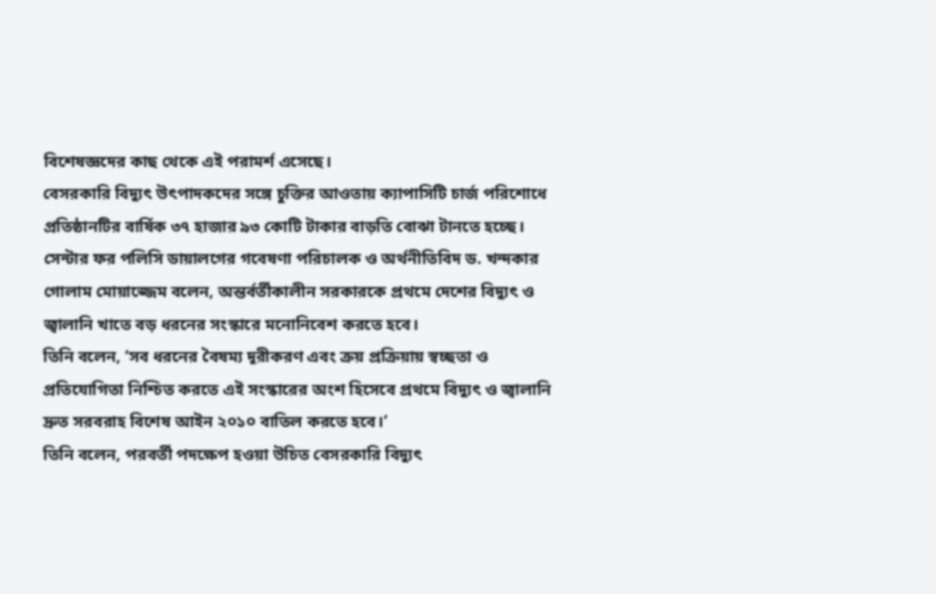বিশেষজ্ঞদের কাছ থেকে এই পরামর্শ এসেছে।
বেসরকারি বিদ্যুৎ উৎপাদকদের সঙ্গে চুক্তির আওতায় ক্যাপাসিটি চার্জ পরিশোধে প্রতিষ্ঠানটির বার্ষিক ৩৭ হাজার ৯৩ কোটি টাকার বাড়তি বোঝা টানতে হচ্ছে।
সেন্টার ফর পলিসি ডায়ালগের গবেষণা পরিচালক ও অর্থনীতিবিদ ড. খন্দকার গোলাম মোয়াজ্জেম বলেন, অন্তর্বর্তীকালীন সরকারকে প্রথমে দেশের বিদ্যুৎ ও জ্বালানি খাতে বড় ধরনের সংস্কারে মনোনিবেশ করতে হবে।
তিনি বলেন, ‘সব ধরনের বৈষম্য দূরীকরণ এবং ক্রয় প্রক্রিয়ায় স্বচ্ছতা ও প্রতিযোগিতা নিশ্চিত করতে এই সংস্কারের অংশ হিসেবে প্রথমে বিদ্যুৎ ও জ্বালানি দ্রুত সরবরাহ বিশেষ আইন ২০১০ বাতিল করতে হবে।’
তিনি বলেন, পরবর্তী পদক্ষেপ হওয়া উচিত বেসরকারি বিদ্যুৎ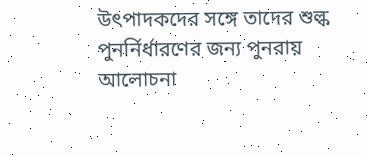উৎপাদকদের সঙ্গে তাদের শুল্ক পুনর্নির্ধারণের জন্য পুনরায় আলোচনা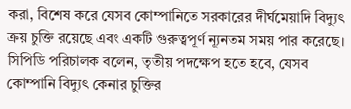করা, বিশেষ করে যেসব কোম্পানিতে সরকারের দীর্ঘমেয়াদি বিদ্যুৎ ক্রয় চুক্তি রয়েছে এবং একটি গুরুত্বপূর্ণ ন্যূনতম সময় পার করেছে।
সিপিডি পরিচালক বলেন, তৃতীয় পদক্ষেপ হতে হবে, যেসব কোম্পানি বিদ্যুৎ কেনার চুক্তির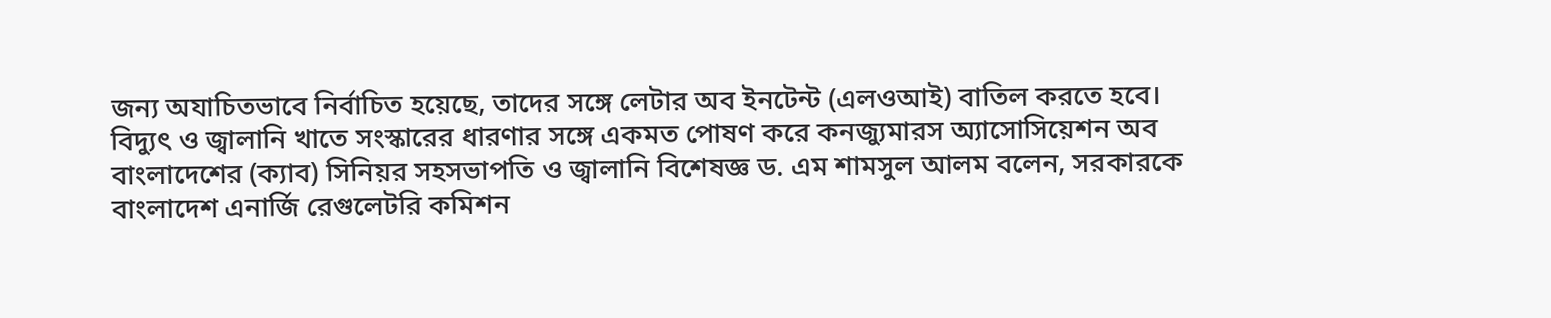জন্য অযাচিতভাবে নির্বাচিত হয়েছে, তাদের সঙ্গে লেটার অব ইনটেন্ট (এলওআই) বাতিল করতে হবে।
বিদ্যুৎ ও জ্বালানি খাতে সংস্কারের ধারণার সঙ্গে একমত পোষণ করে কনজ্যুমারস অ্যাসোসিয়েশন অব বাংলাদেশের (ক্যাব) সিনিয়র সহসভাপতি ও জ্বালানি বিশেষজ্ঞ ড. এম শামসুল আলম বলেন, সরকারকে বাংলাদেশ এনার্জি রেগুলেটরি কমিশন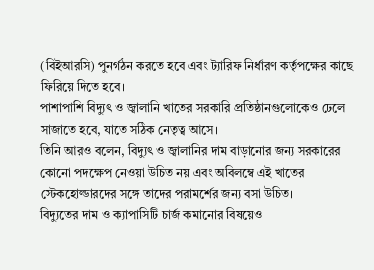(বিইআরসি) পুনর্গঠন করতে হবে এবং ট্যারিফ নির্ধারণ কর্তৃপক্ষের কাছে ফিরিয়ে দিতে হবে।
পাশাপাশি বিদ্যুৎ ও জ্বালানি খাতের সরকারি প্রতিষ্ঠানগুলোকেও ঢেলে সাজাতে হবে, যাতে সঠিক নেতৃত্ব আসে।
তিনি আরও বলেন, বিদ্যুৎ ও জ্বালানির দাম বাড়ানোর জন্য সরকারের কোনো পদক্ষেপ নেওয়া উচিত নয় এবং অবিলম্বে এই খাতের স্টেকহোল্ডারদের সঙ্গে তাদের পরামর্শের জন্য বসা উচিত।
বিদ্যুতের দাম ও ক্যাপাসিটি চার্জ কমানোর বিষয়েও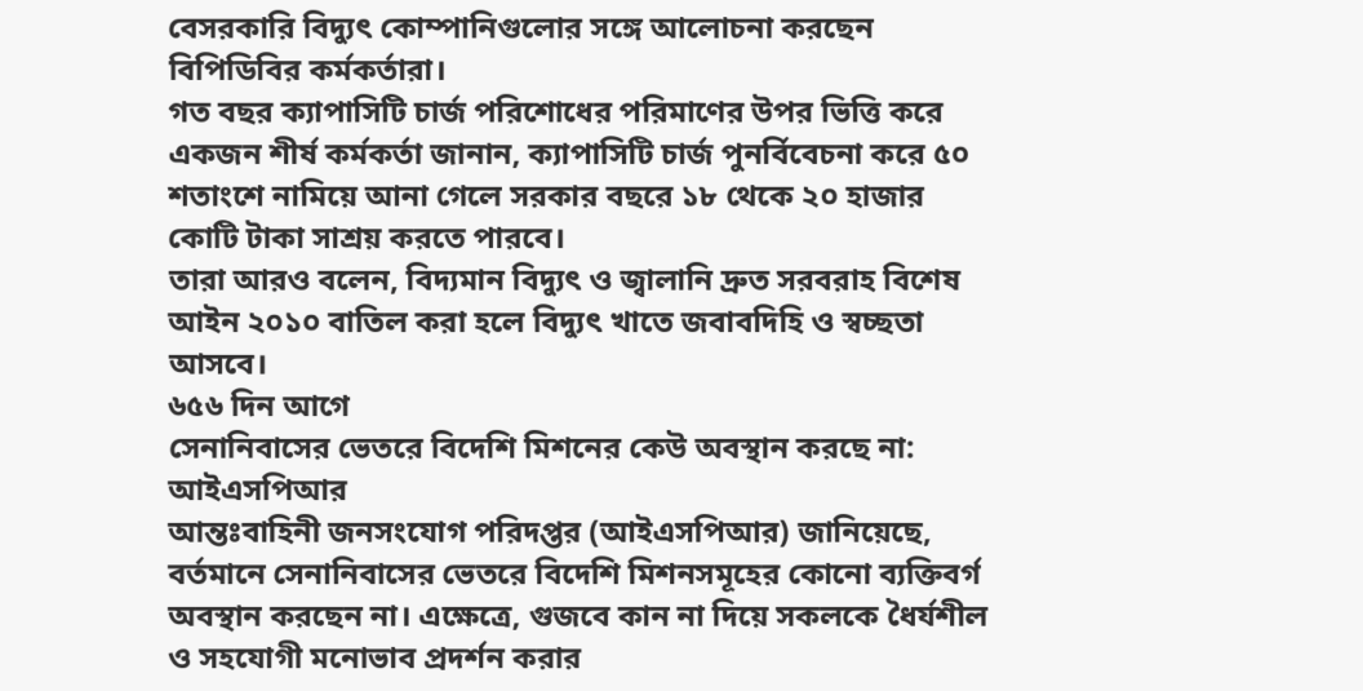বেসরকারি বিদ্যুৎ কোম্পানিগুলোর সঙ্গে আলোচনা করছেন বিপিডিবির কর্মকর্তারা।
গত বছর ক্যাপাসিটি চার্জ পরিশোধের পরিমাণের উপর ভিত্তি করে একজন শীর্ষ কর্মকর্তা জানান, ক্যাপাসিটি চার্জ পুনর্বিবেচনা করে ৫০ শতাংশে নামিয়ে আনা গেলে সরকার বছরে ১৮ থেকে ২০ হাজার কোটি টাকা সাশ্রয় করতে পারবে।
তারা আরও বলেন, বিদ্যমান বিদ্যুৎ ও জ্বালানি দ্রুত সরবরাহ বিশেষ আইন ২০১০ বাতিল করা হলে বিদ্যুৎ খাতে জবাবদিহি ও স্বচ্ছতা আসবে।
৬৫৬ দিন আগে
সেনানিবাসের ভেতরে বিদেশি মিশনের কেউ অবস্থান করছে না: আইএসপিআর
আন্তঃবাহিনী জনসংযোগ পরিদপ্তর (আইএসপিআর) জানিয়েছে, বর্তমানে সেনানিবাসের ভেতরে বিদেশি মিশনসমূহের কোনো ব্যক্তিবর্গ অবস্থান করছেন না। এক্ষেত্রে, গুজবে কান না দিয়ে সকলকে ধৈর্যশীল ও সহযোগী মনোভাব প্রদর্শন করার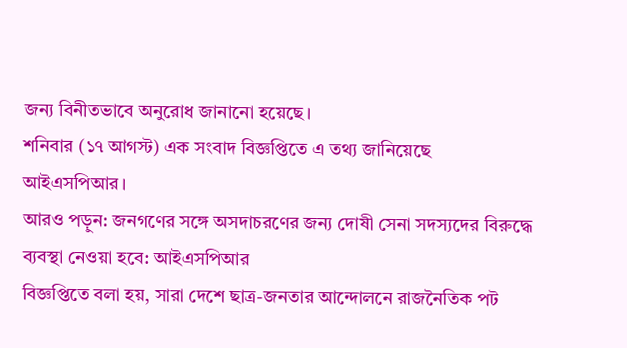জন্য বিনীতভাবে অনুরোধ জানানো হয়েছে।
শনিবার (১৭ আগস্ট) এক সংবাদ বিজ্ঞপ্তিতে এ তথ্য জানিয়েছে আইএসপিআর।
আরও পড়ুন: জনগণের সঙ্গে অসদাচরণের জন্য দোষী সেনা সদস্যদের বিরুদ্ধে ব্যবস্থা নেওয়া হবে: আইএসপিআর
বিজ্ঞপ্তিতে বলা হয়, সারা দেশে ছাত্র-জনতার আন্দোলনে রাজনৈতিক পট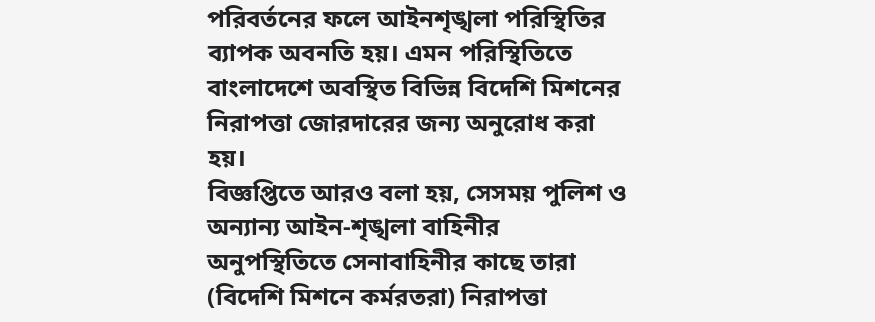পরিবর্তনের ফলে আইনশৃঙ্খলা পরিস্থিতির ব্যাপক অবনতি হয়। এমন পরিস্থিতিতে বাংলাদেশে অবস্থিত বিভিন্ন বিদেশি মিশনের নিরাপত্তা জোরদারের জন্য অনুরোধ করা হয়।
বিজ্ঞপ্তিতে আরও বলা হয়, সেসময় পুলিশ ও অন্যান্য আইন-শৃঙ্খলা বাহিনীর অনুপস্থিতিতে সেনাবাহিনীর কাছে তারা (বিদেশি মিশনে কর্মরতরা) নিরাপত্তা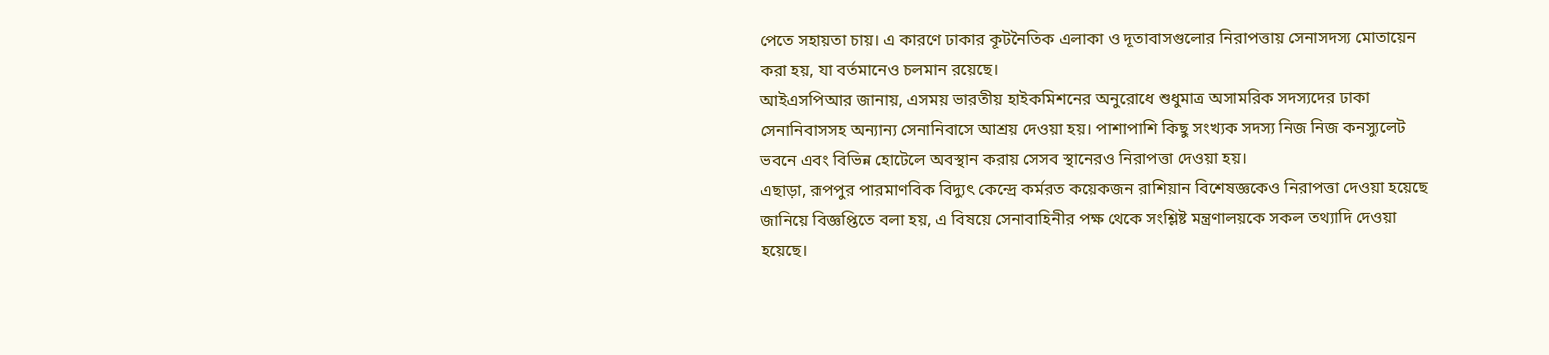পেতে সহায়তা চায়। এ কারণে ঢাকার কূটনৈতিক এলাকা ও দূতাবাসগুলোর নিরাপত্তায় সেনাসদস্য মোতায়েন করা হয়, যা বর্তমানেও চলমান রয়েছে।
আইএসপিআর জানায়, এসময় ভারতীয় হাইকমিশনের অনুরোধে শুধুমাত্র অসামরিক সদস্যদের ঢাকা সেনানিবাসসহ অন্যান্য সেনানিবাসে আশ্রয় দেওয়া হয়। পাশাপাশি কিছু সংখ্যক সদস্য নিজ নিজ কনস্যুলেট ভবনে এবং বিভিন্ন হোটেলে অবস্থান করায় সেসব স্থানেরও নিরাপত্তা দেওয়া হয়।
এছাড়া, রূপপুর পারমাণবিক বিদ্যুৎ কেন্দ্রে কর্মরত কয়েকজন রাশিয়ান বিশেষজ্ঞকেও নিরাপত্তা দেওয়া হয়েছে জানিয়ে বিজ্ঞপ্তিতে বলা হয়, এ বিষয়ে সেনাবাহিনীর পক্ষ থেকে সংশ্লিষ্ট মন্ত্রণালয়কে সকল তথ্যাদি দেওয়া হয়েছে।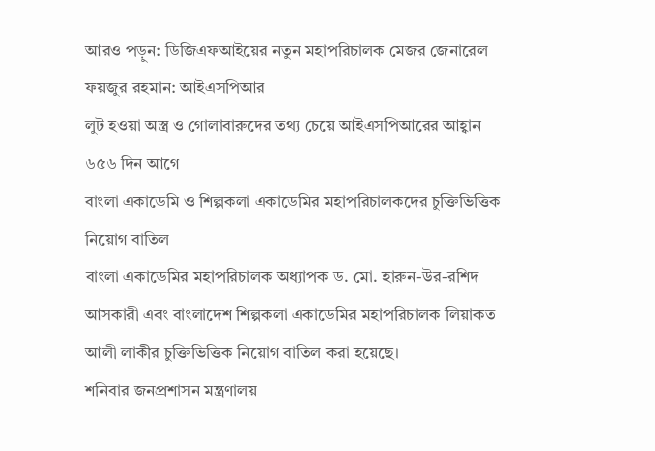আরও পড়ুন: ডিজিএফআইয়ের নতুন মহাপরিচালক মেজর জেনারেল ফয়জুর রহমান: আইএসপিআর
লুট হওয়া অস্ত্র ও গোলাবারুদের তথ্য চেয়ে আইএসপিআরের আহ্বান
৬৫৬ দিন আগে
বাংলা একাডেমি ও শিল্পকলা একাডেমির মহাপরিচালকদের চুক্তিভিত্তিক নিয়োগ বাতিল
বাংলা একাডেমির মহাপরিচালক অধ্যাপক ড. মো. হারুন-উর-রশিদ আসকারী এবং বাংলাদেশ শিল্পকলা একাডেমির মহাপরিচালক লিয়াকত আলী লাকীর চুক্তিভিত্তিক নিয়োগ বাতিল করা হয়েছে।
শনিবার জনপ্রশাসন মন্ত্রণালয়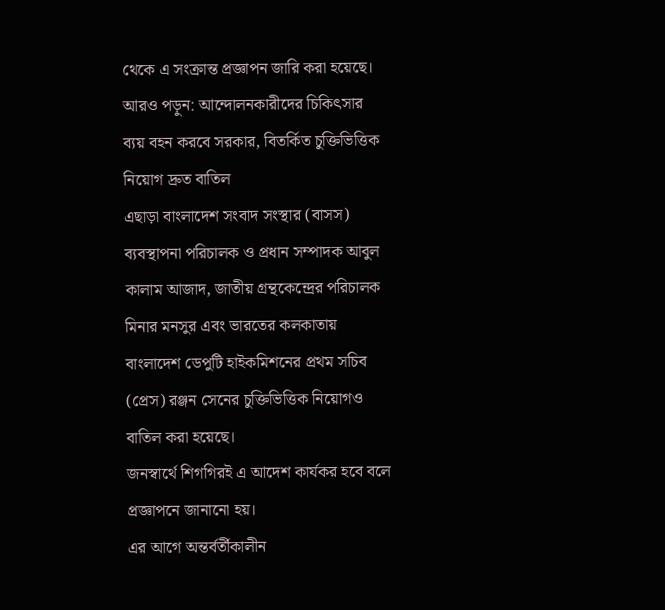থেকে এ সংক্রান্ত প্রজ্ঞাপন জারি করা হয়েছে।
আরও পড়ুন: আন্দোলনকারীদের চিকিৎসার ব্যয় বহন করবে সরকার, বিতর্কিত চুক্তিভিত্তিক নিয়োগ দ্রুত বাতিল
এছাড়া বাংলাদেশ সংবাদ সংস্থার (বাসস) ব্যবস্থাপনা পরিচালক ও প্রধান সম্পাদক আবুল কালাম আজাদ, জাতীয় গ্রন্থকেন্দ্রের পরিচালক মিনার মনসুর এবং ভারতের কলকাতায় বাংলাদেশ ডেপুটি হাইকমিশনের প্রথম সচিব (প্রেস) রঞ্জন সেনের চুক্তিভিত্তিক নিয়োগও বাতিল করা হয়েছে।
জনস্বার্থে শিগগিরই এ আদেশ কার্যকর হবে বলে প্রজ্ঞাপনে জানানো হয়।
এর আগে অন্তর্বর্তীকালীন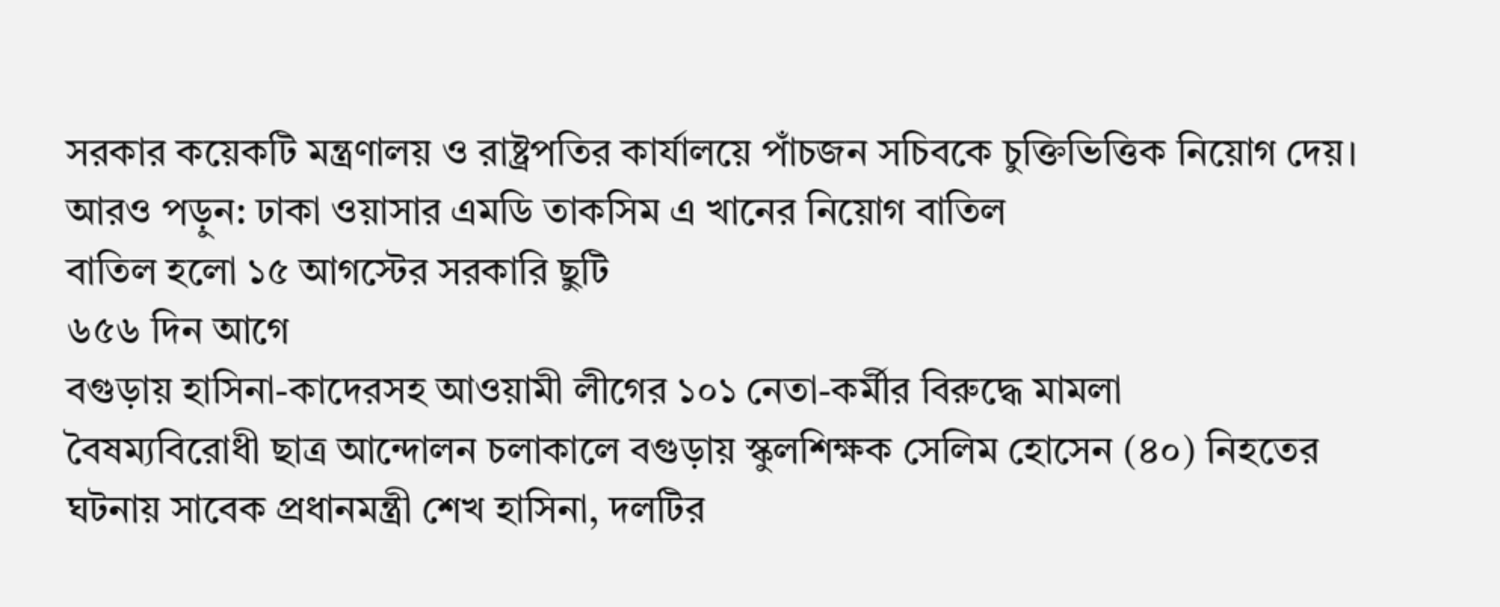সরকার কয়েকটি মন্ত্রণালয় ও রাষ্ট্রপতির কার্যালয়ে পাঁচজন সচিবকে চুক্তিভিত্তিক নিয়োগ দেয়।
আরও পড়ুন: ঢাকা ওয়াসার এমডি তাকসিম এ খানের নিয়োগ বাতিল
বাতিল হলো ১৫ আগস্টের সরকারি ছুটি
৬৫৬ দিন আগে
বগুড়ায় হাসিনা-কাদেরসহ আওয়ামী লীগের ১০১ নেতা-কর্মীর বিরুদ্ধে মামলা
বৈষম্যবিরোধী ছাত্র আন্দোলন চলাকালে বগুড়ায় স্কুলশিক্ষক সেলিম হোসেন (৪০) নিহতের ঘটনায় সাবেক প্রধানমন্ত্রী শেখ হাসিনা, দলটির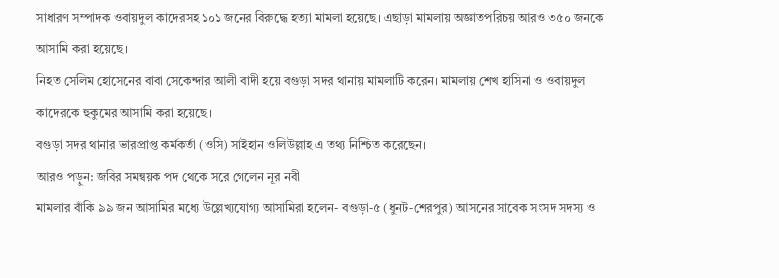সাধারণ সম্পাদক ওবায়দুল কাদেরসহ ১০১ জনের বিরুদ্ধে হত্যা মামলা হয়েছে। এছাড়া মামলায় অজ্ঞাতপরিচয় আরও ৩৫০ জনকে আসামি করা হয়েছে।
নিহত সেলিম হোসেনের বাবা সেকেন্দার আলী বাদী হয়ে বগুড়া সদর থানায় মামলাটি করেন। মামলায় শেখ হাসিনা ও ওবায়দুল কাদেরকে হুকুমের আসামি করা হয়েছে।
বগুড়া সদর থানার ভারপ্রাপ্ত কর্মকর্তা (ওসি) সাইহান ওলিউল্লাহ এ তথ্য নিশ্চিত করেছেন।
আরও পড়ুন: জবির সমন্বয়ক পদ থেকে সরে গেলেন নূর নবী
মামলার বাঁকি ৯৯ জন আসামির মধ্যে উল্লেখ্যযোগ্য আসামিরা হলেন- বগুড়া-৫ (ধুনট-শেরপুর) আসনের সাবেক সংসদ সদস্য ও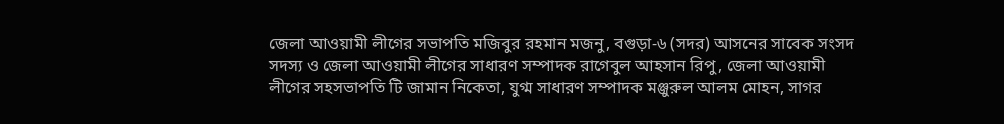জেলা আওয়ামী লীগের সভাপতি মজিবুর রহমান মজনু, বগুড়া-৬ (সদর) আসনের সাবেক সংসদ সদস্য ও জেলা আওয়ামী লীগের সাধারণ সম্পাদক রাগেবুল আহসান রিপু, জেলা আওয়ামী লীগের সহসভাপতি টি জামান নিকেতা, যুগ্ম সাধারণ সম্পাদক মঞ্জুরুল আলম মোহন, সাগর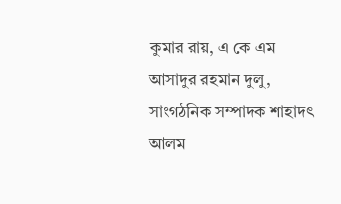কুমার রায়, এ কে এম আসাদুর রহমান দুলু, সাংগঠনিক সম্পাদক শাহাদৎ আলম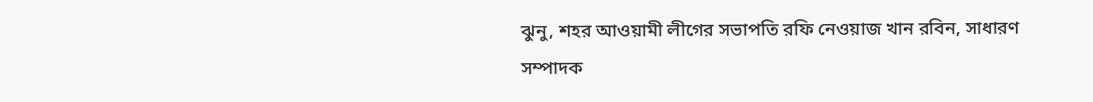ঝুনু, শহর আওয়ামী লীগের সভাপতি রফি নেওয়াজ খান রবিন, সাধারণ সম্পাদক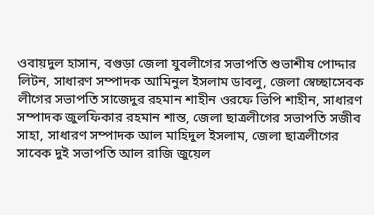ওবায়দুল হাসান, বগুড়া জেলা যুবলীগের সভাপতি শুভাশীষ পোদ্দার লিটন, সাধারণ সম্পাদক আমিনুল ইসলাম ডাবলু, জেলা স্বেচ্ছাসেবক লীগের সভাপতি সাজেদুর রহমান শাহীন ওরফে ভিপি শাহীন, সাধারণ সম্পাদক জুলফিকার রহমান শান্ত, জেলা ছাত্রলীগের সভাপতি সজীব সাহা, সাধারণ সম্পাদক আল মাহিদুল ইসলাম, জেলা ছাত্রলীগের সাবেক দুই সভাপতি আল রাজি জুয়েল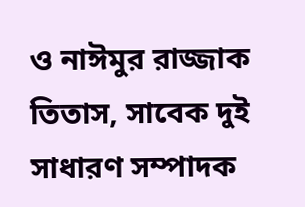ও নাঈমুর রাজ্জাক তিতাস, সাবেক দুই সাধারণ সম্পাদক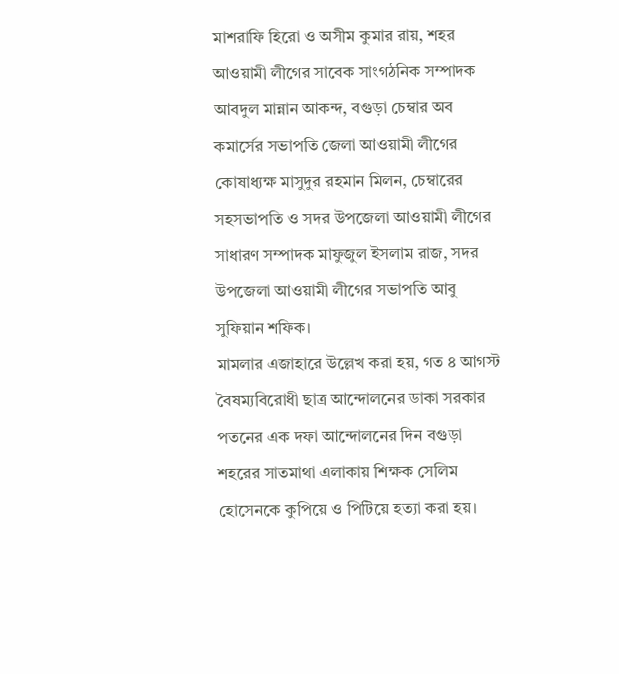মাশরাফি হিরো ও অসীম কুমার রায়, শহর আওয়ামী লীগের সাবেক সাংগঠনিক সম্পাদক আবদুল মান্নান আকন্দ, বগুড়া চেম্বার অব কমার্সের সভাপতি জেলা আওয়ামী লীগের কোষাধ্যক্ষ মাসুদুর রহমান মিলন, চেম্বারের সহসভাপতি ও সদর উপজেলা আওয়ামী লীগের সাধারণ সম্পাদক মাফুজুল ইসলাম রাজ, সদর উপজেলা আওয়ামী লীগের সভাপতি আবু সুফিয়ান শফিক।
মামলার এজাহারে উল্লেখ করা হয়, গত ৪ আগস্ট বৈষম্যবিরোধী ছাত্র আন্দোলনের ডাকা সরকার পতনের এক দফা আন্দোলনের দিন বগুড়া শহরের সাতমাথা এলাকায় শিক্ষক সেলিম হোসেনকে কুপিয়ে ও পিটিয়ে হত্যা করা হয়।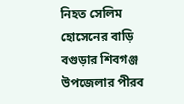নিহত সেলিম হোসেনের বাড়ি বগুড়ার শিবগঞ্জ উপজেলার পীরব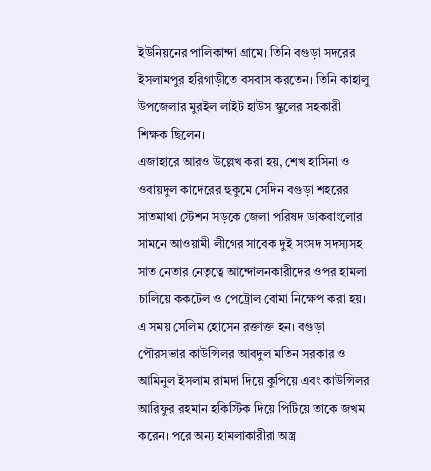ইউনিয়নের পালিকান্দা গ্রামে। তিনি বগুড়া সদরের ইসলামপুর হরিগাড়ীতে বসবাস করতেন। তিনি কাহালু উপজেলার মুরইল লাইট হাউস স্কুলের সহকারী শিক্ষক ছিলেন।
এজাহারে আরও উল্লেখ করা হয়, শেখ হাসিনা ও ওবায়দুল কাদেরের হুকুমে সেদিন বগুড়া শহরের সাতমাথা স্টেশন সড়কে জেলা পরিষদ ডাকবাংলোর সামনে আওয়ামী লীগের সাবেক দুই সংসদ সদস্যসহ সাত নেতার নেতৃত্বে আন্দোলনকারীদের ওপর হামলা চালিয়ে ককটেল ও পেট্রোল বোমা নিক্ষেপ করা হয়। এ সময় সেলিম হোসেন রক্তাক্ত হন। বগুড়া পৌরসভার কাউন্সিলর আবদুল মতিন সরকার ও আমিনুল ইসলাম রামদা দিয়ে কুপিয়ে এবং কাউন্সিলর আরিফুর রহমান হকিস্টিক দিয়ে পিটিয়ে তাকে জখম করেন। পরে অন্য হামলাকারীরা অস্ত্র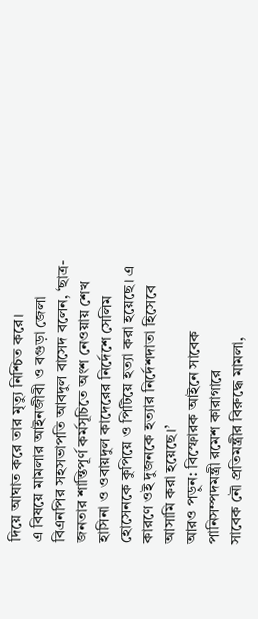দিয়ে আঘাত করে তার মৃত্যু নিশ্চিত করে।
এ বিষয়ে মামলার আইনজীবী ও বগুড়া জেলা বিএনপির সহসভাপতি আবদুল বাসেদ বলেন, ‘ছাত্র-জনতার শান্তিপূর্ণ কর্মসূচিতে অংশ নেওয়ায় শেখ হাসিনা ও ওবায়দুল কাদেরের নির্দেশে সেলিম হোসেনকে কুপিয়ে ও পিটিয়ে হত্যা করা হয়েছে। এ কারণে ওই দুজনকে হত্যার নির্দেশদাতা হিসেবে আসামি করা হয়েছে।’
আরও পড়ুন: বিস্ফোরক আইনে সাবেক পানিসম্পদমন্ত্রী রমেশ কারাগারে
সাবেক নৌ প্রতিমন্ত্রীর বিরুদ্ধে মামলা,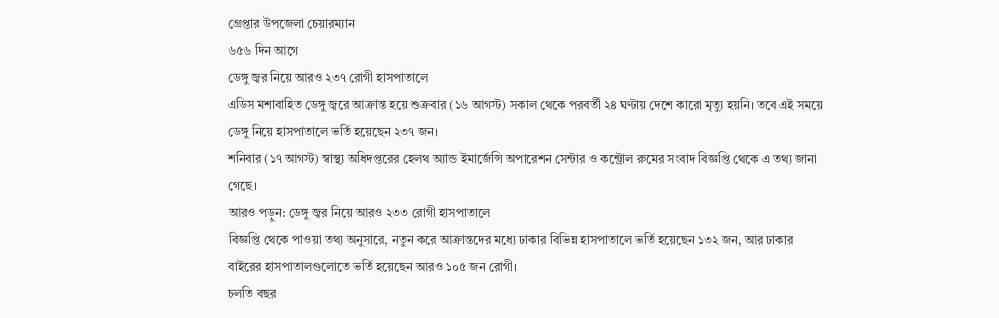গ্রেপ্তার উপজেলা চেয়ারম্যান
৬৫৬ দিন আগে
ডেঙ্গু জ্বর নিয়ে আরও ২৩৭ রোগী হাসপাতালে
এডিস মশাবাহিত ডেঙ্গু জ্বরে আক্রান্ত হয়ে শুক্রবার (১৬ আগস্ট) সকাল থেকে পরবর্তী ২৪ ঘণ্টায় দেশে কারো মৃত্যু হয়নি। তবে এই সময়ে ডেঙ্গু নিয়ে হাসপাতালে ভর্তি হয়েছেন ২৩৭ জন।
শনিবার (১৭ আগস্ট) স্বাস্থ্য অধিদপ্তরের হেলথ অ্যান্ড ইমার্জেন্সি অপারেশন সেন্টার ও কন্ট্রোল রুমের সংবাদ বিজ্ঞপ্তি থেকে এ তথ্য জানা গেছে।
আরও পড়ুন: ডেঙ্গু জ্বর নিয়ে আরও ২৩৩ রোগী হাসপাতালে
বিজ্ঞপ্তি থেকে পাওয়া তথ্য অনুসারে, নতুন করে আক্রান্তদের মধ্যে ঢাকার বিভিন্ন হাসপাতালে ভর্তি হয়েছেন ১৩২ জন, আর ঢাকার বাইরের হাসপাতালগুলোতে ভর্তি হয়েছেন আরও ১০৫ জন রোগী।
চলতি বছর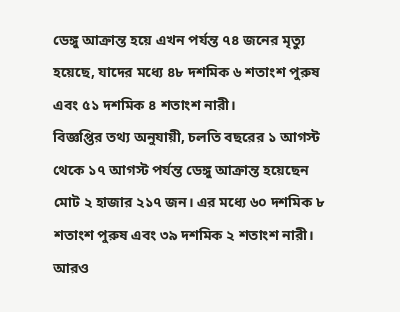ডেঙ্গু আক্রান্ত হয়ে এখন পর্যন্ত ৭৪ জনের মৃত্যু হয়েছে, যাদের মধ্যে ৪৮ দশমিক ৬ শতাংশ পুরুষ এবং ৫১ দশমিক ৪ শতাংশ নারী।
বিজ্ঞপ্তির তথ্য অনুযায়ী, চলতি বছরের ১ আগস্ট থেকে ১৭ আগস্ট পর্যন্ত ডেঙ্গু আক্রান্ত হয়েছেন মোট ২ হাজার ২১৭ জন। এর মধ্যে ৬০ দশমিক ৮ শতাংশ পুরুষ এবং ৩৯ দশমিক ২ শতাংশ নারী।
আরও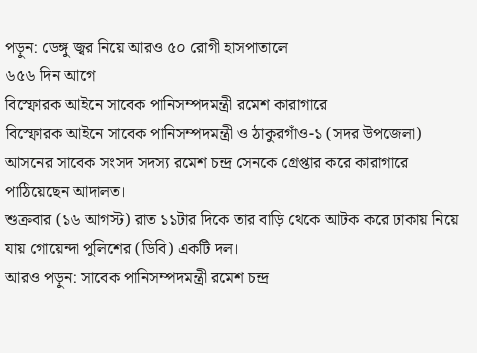পড়ুন: ডেঙ্গু জ্বর নিয়ে আরও ৫০ রোগী হাসপাতালে
৬৫৬ দিন আগে
বিস্ফোরক আইনে সাবেক পানিসম্পদমন্ত্রী রমেশ কারাগারে
বিস্ফোরক আইনে সাবেক পানিসম্পদমন্ত্রী ও ঠাকুরগাঁও-১ (সদর উপজেলা) আসনের সাবেক সংসদ সদস্য রমেশ চন্দ্র সেনকে গ্রেপ্তার করে কারাগারে পাঠিয়েছেন আদালত।
শুক্রবার (১৬ আগস্ট) রাত ১১টার দিকে তার বাড়ি থেকে আটক করে ঢাকায় নিয়ে যায় গোয়েন্দা পুলিশের (ডিবি) একটি দল।
আরও পড়ুন: সাবেক পানিসম্পদমন্ত্রী রমেশ চন্দ্র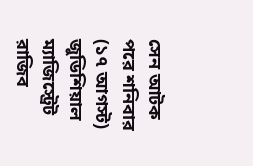সেন আটক
পরে শনিবার (১৭ আগস্ট) জুডিশিয়াল ম্যাজিস্ট্রেট রাজিব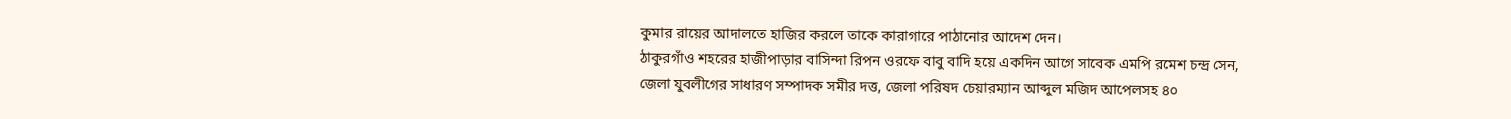কুমার রায়ের আদালতে হাজির করলে তাকে কারাগারে পাঠানোর আদেশ দেন।
ঠাকুরগাঁও শহরের হাজীপাড়ার বাসিন্দা রিপন ওরফে বাবু বাদি হয়ে একদিন আগে সাবেক এমপি রমেশ চন্দ্র সেন, জেলা যুবলীগের সাধারণ সম্পাদক সমীর দত্ত, জেলা পরিষদ চেয়ারম্যান আব্দুল মজিদ আপেলসহ ৪০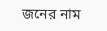জনের নাম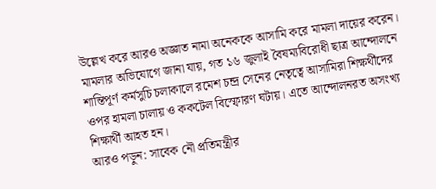উল্লেখ করে আরও অজ্ঞাত নামা অনেককে আসামি করে মামলা দায়ের করেন।
মামলার অভিযোগে জানা যায়, গত ১৬ জুলাই বৈষম্যবিরোধী ছাত্র আন্দোলনে শান্তিপূর্ণ কর্মসুচি চলাকালে রমেশ চন্দ্র সেনের নেতৃত্বে আসামিরা শিক্ষর্থীদের ওপর হামলা চালায় ও ককটেল বিস্ফোরণ ঘটায়। এতে আন্দোলনরত অসংখ্য শিক্ষার্থী আহত হন।
আরও পড়ুন: সাবেক নৌ প্রতিমন্ত্রীর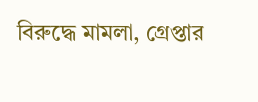বিরুদ্ধে মামলা, গ্রেপ্তার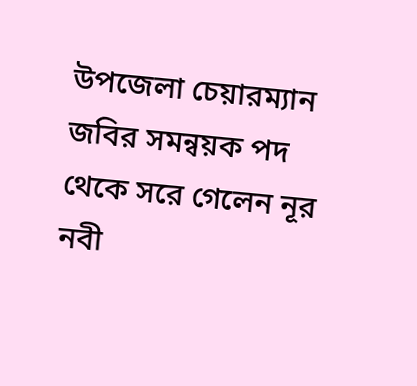উপজেলা চেয়ারম্যান
জবির সমন্বয়ক পদ থেকে সরে গেলেন নূর নবী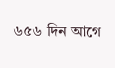৬৫৬ দিন আগে